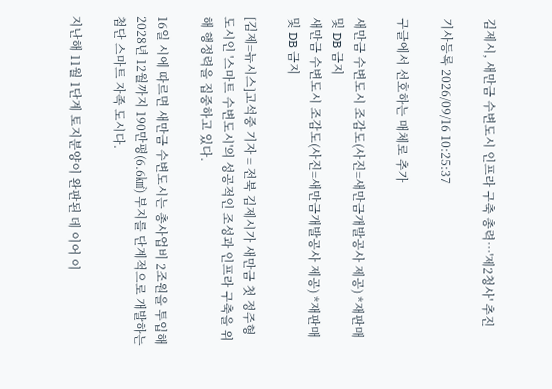김제시, 새만금 수변도시 인프라 구축 총력…'제2청사' 추진

기사등록 2026/09/16 10:25:37

구글에서 선호하는 매체로 추가

새만금 수변도시 조감도(사진=새만금개발공사 제공) *재판매 및 DB 금지
새만금 수변도시 조감도(사진=새만금개발공사 제공) *재판매 및 DB 금지

[김제=뉴시스]고석중 기자 = 전북 김제시가 새만금 첫 정주형 도시인 '스마트 수변도시'의 성공적인 조성과 인프라 구축을 위해 행정력을 집중하고 있다.

16일 시에 따르면 새만금 수변도시는 총사업비 2조원을 투입해 2028년 12월까지 190만평(6.6㎢) 부지를 단계적으로 개발하는 첨단 스마트 자족 도시다.

지난해 11월 1단계 토지분양이 완판된 데 이어 이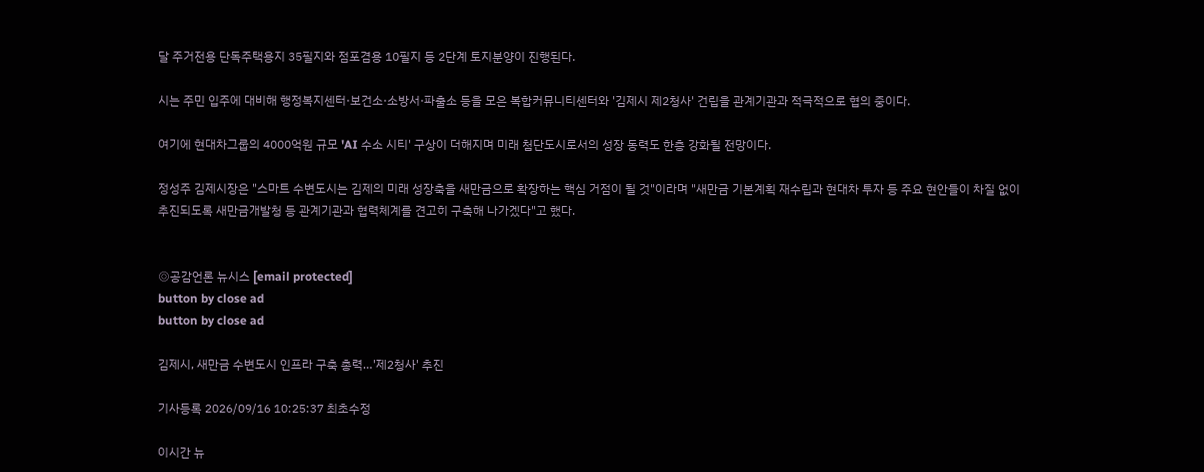달 주거전용 단독주택용지 35필지와 점포겸용 10필지 등 2단계 토지분양이 진행된다.

시는 주민 입주에 대비해 행정복지센터·보건소·소방서·파출소 등을 모은 복합커뮤니티센터와 '김제시 제2청사' 건립을 관계기관과 적극적으로 협의 중이다.

여기에 현대차그룹의 4000억원 규모 'AI 수소 시티' 구상이 더해지며 미래 첨단도시로서의 성장 동력도 한층 강화될 전망이다.

정성주 김제시장은 "스마트 수변도시는 김제의 미래 성장축을 새만금으로 확장하는 핵심 거점이 될 것"이라며 "새만금 기본계획 재수립과 현대차 투자 등 주요 현안들이 차질 없이 추진되도록 새만금개발청 등 관계기관과 협력체계를 견고히 구축해 나가겠다"고 했다.


◎공감언론 뉴시스 [email protected]
button by close ad
button by close ad

김제시, 새만금 수변도시 인프라 구축 총력…'제2청사' 추진

기사등록 2026/09/16 10:25:37 최초수정

이시간 뉴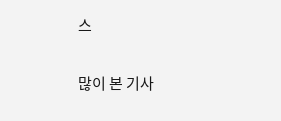스

많이 본 기사